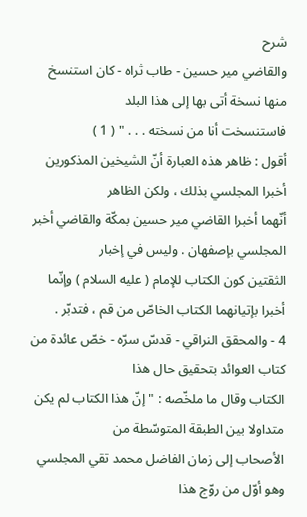شرح
والقاضي مير حسين - طاب ثراه - كان استنسخ منها نسخة أتى بها إلى هذا البلد
فاستنسخت أنا من نسخته . . . " ( 1 )
أقول : ظاهر هذه العبارة أنّ الشيخين المذكورين أخبرا المجلسي بذلك ، ولكن الظاهر
أنّهما أخبرا القاضي مير حسين بمكّة والقاضي أخبر المجلسي بإصفهان . وليس في إخبار
الثقتين كون الكتاب للإمام ( عليه السلام ) وإنّما أخبرا بإتيانهما الكتاب الخاصّ من قم ، فتدبّر .
4 - والمحقق النراقي - قدسّ سرّه - خصّ عائدة من كتاب العوائد بتحقيق حال هذا
الكتاب وقال ما ملخّصه : " إنّ هذا الكتاب لم يكن متداولا بين الطبقة المتوسّطة من
الأصحاب إلى زمان الفاضل محمد تقي المجلسي وهو أوّل من روّج هذا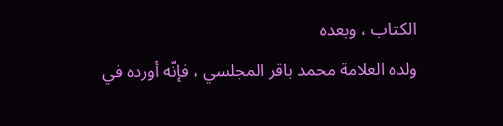الكتاب ، وبعده
ولده العلامة محمد باقر المجلسي ، فإنّه أورده في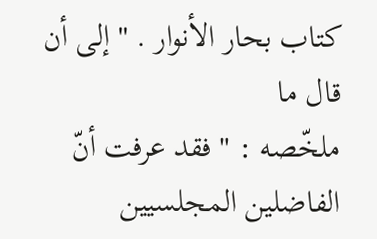كتاب بحار الأنوار . " إلى أن قال ما
ملخّصه : " فقد عرفت أنّ الفاضلين المجلسيين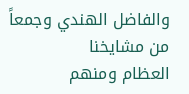والفاضل الهندي وجمعاً من مشايخنا
العظام ومنهم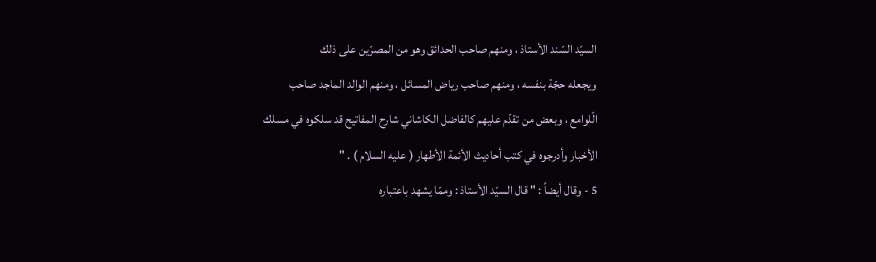السيّد السّند الأستاذ ، ومنهم صاحب الحدائق وهو من المصرّين على ذلك
ويجعله حجّة بنفسه ، ومنهم صاحب رياض المسائل ، ومنهم الوالد الماجد صاحب
الّلوامع ، وبعض من تقدّم عليهم كالفاضل الكاشاني شارح المفاتيح قد سلكوه في مسلك
الأخبار وأدرجوه في كتب أحاديث الأئمة الأطهار ( عليه السلام ) . "
5 - وقال أيضاً : " قال السيّد الأستاذ : وممّا يشهد باعتباره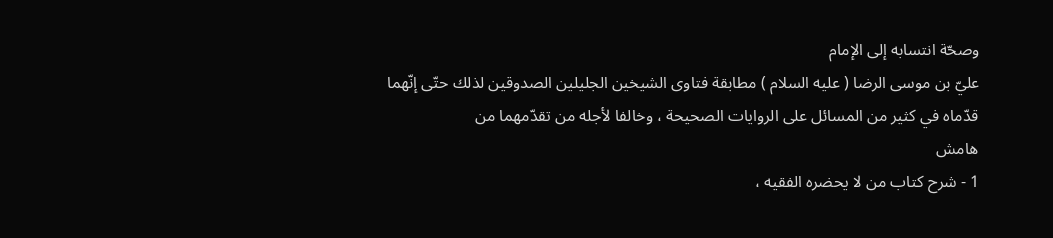وصحّة انتسابه إلى الإمام
عليّ بن موسى الرضا ( عليه السلام ) مطابقة فتاوى الشيخين الجليلين الصدوقين لذلك حتّى إنّهما
قدّماه في كثير من المسائل على الروايات الصحيحة ، وخالفا لأجله من تقدّمهما من
هامش
1 - شرح كتاب من لا يحضره الفقيه ،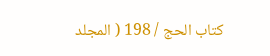كتاب الحج / 198 ( المجلد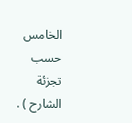الخامس حسب تجزئة
الشارح ) .